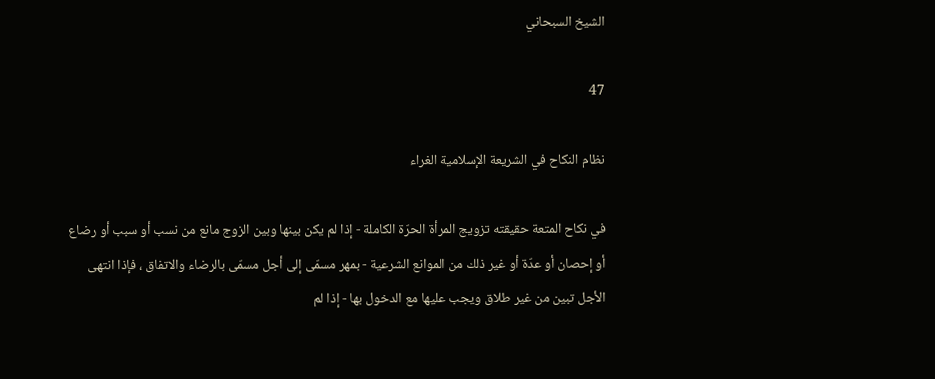الشيخ السبحاني

47

نظام النكاح في الشريعة الإسلامية الغراء

في نكاح المتعة حقيقته تزويج المرأة الحرّة الكاملة - إذا لم يكن بينها وبين الزوج مانع من نسب أو سبب أو رضاع أو إحصان أو عدّة أو غير ذلك من الموانع الشرعية - بمهر مسمّى إلى أجل مسمّى بالرضاء والاتفاق ، فإذا انتهى الأجل تبين من غير طلاق ويجب عليها مع الدخول بها - إذا لم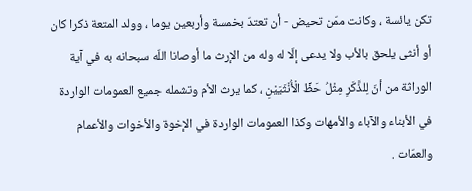تكن يائسة ، وكانت ممّن تحيض - أن تعتدّ بخمسة وأربعين يوما ، وولد المتعة ذكرا كان أو أنثى يلحق بالأب ولا يدعى إلّا له وله من الإرث ما أوصانا اللّه سبحانه به في آية الوراثة من أنّ لِلذَّكَرِ مِثْلُ حَظِّ الْأُنْثَيَيْنِ ، كما يرث الأم وتشمله جميع العمومات الواردة في الأبناء والآباء والأمهات وكذا العمومات الواردة في الإخوة والأخوات والأعمام والعمّات .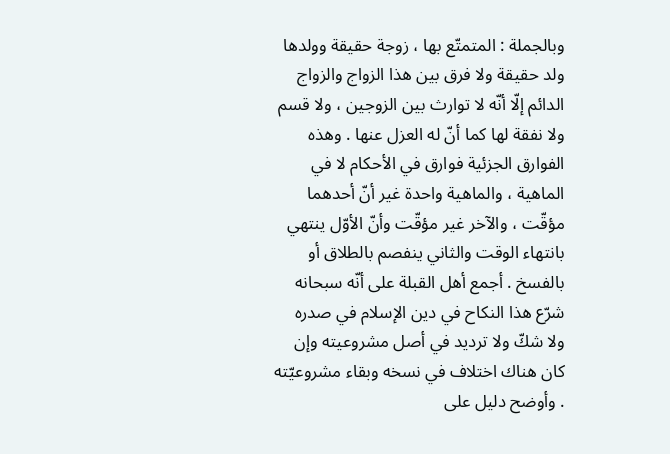وبالجملة : المتمتّع بها ، زوجة حقيقة وولدها ولد حقيقة ولا فرق بين هذا الزواج والزواج الدائم إلّا أنّه لا توارث بين الزوجين ، ولا قسم ولا نفقة لها كما أنّ له العزل عنها . وهذه الفوارق الجزئية فوارق في الأحكام لا في الماهية ، والماهية واحدة غير أنّ أحدهما مؤقّت ، والآخر غير مؤقّت وأنّ الأوّل ينتهي بانتهاء الوقت والثاني ينفصم بالطلاق أو بالفسخ . أجمع أهل القبلة على أنّه سبحانه شرّع هذا النكاح في دين الإسلام في صدره ولا شكّ ولا ترديد في أصل مشروعيته وإن كان هناك اختلاف في نسخه وبقاء مشروعيّته . وأوضح دليل على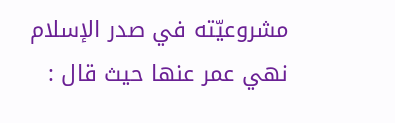مشروعيّته في صدر الإسلام نهي عمر عنها حيث قال :